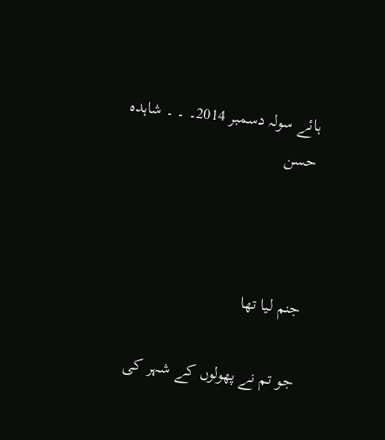ہائے سولہ دسمبر 2014۔ ۔ ۔ شاہدہ حسن



جنم لیا تھا

جو تم نے پھولوں کے شہر کی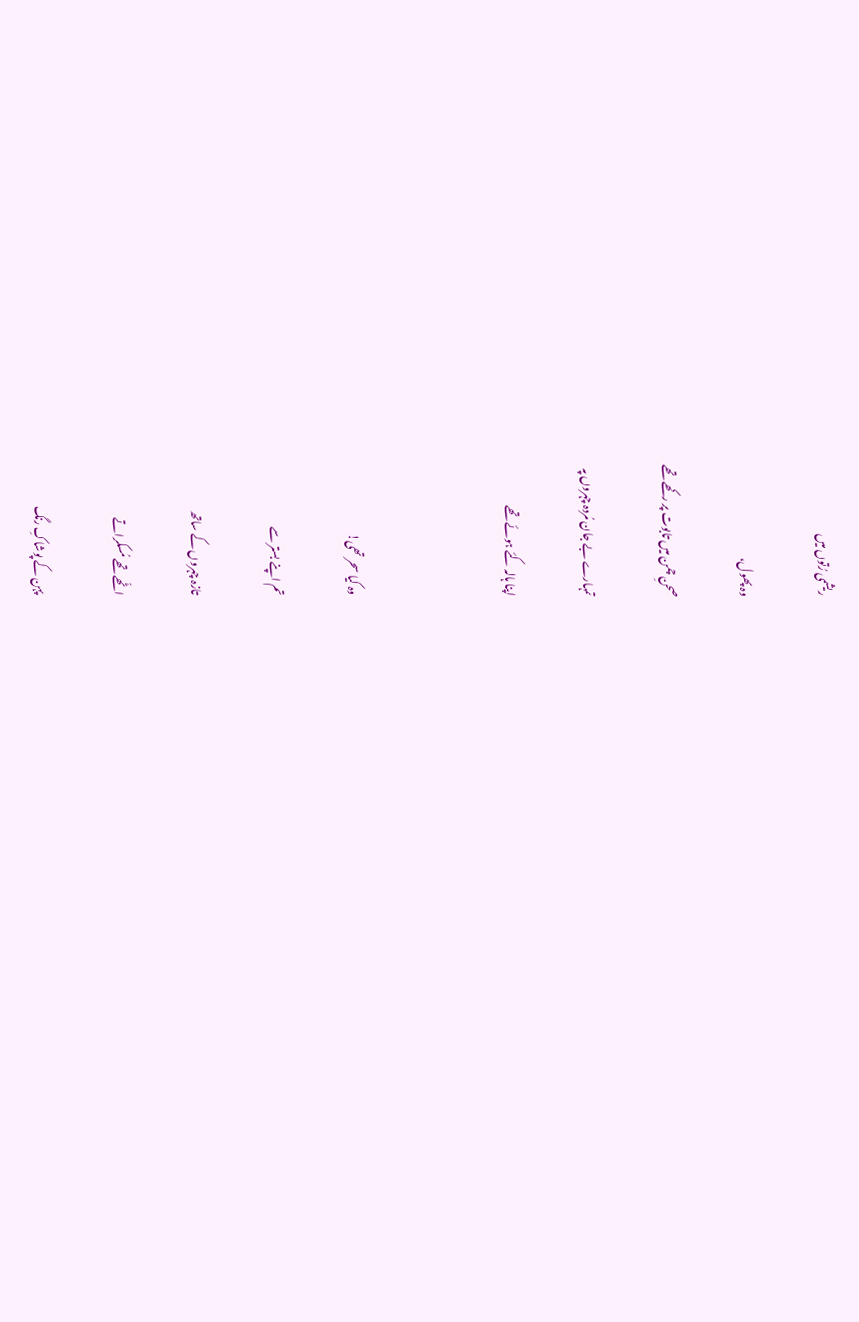ریشمی رُتوں میں

وہ پھول،

صحنِ چمن میں تابوت پر رکھے تھے

تمہارے بے جان مُردہ چہروں پہ

اپنا ہالہ کئے ہوئے تھے



وہ کیا سحر تھی!

تم اپنے بستر سے

تازہ چہروں کے ساتھ

اٹّھے تھے مُسکراتے

پہن کے پوشاکِ رنگ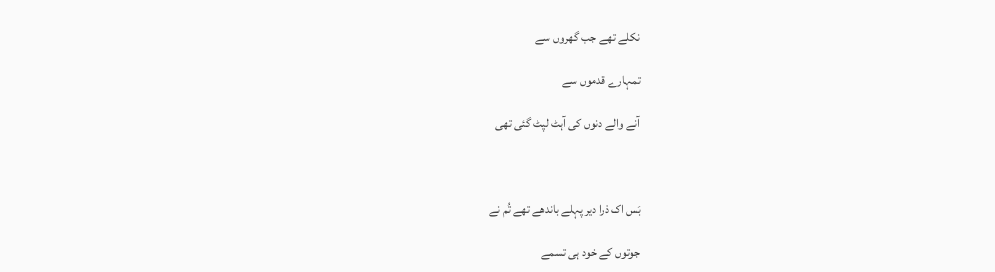نکلے تھے جب گھروں سے

تمہارے قدموں سے

آنے والے دنوں کی آہٹ لپٹ گئی تھی



بَس اک ذرا دیر پہلے باندھے تھے تُم نے

جوتوں کے خود ہی تسمے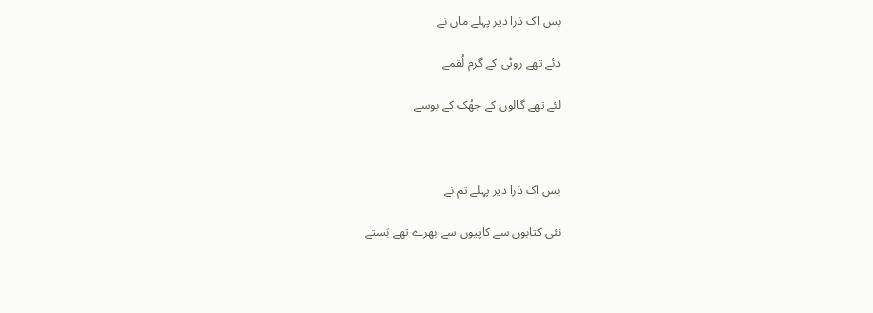بس اک ذرا دیر پہلے ماں نے

دئے تھے روٹی کے گرم لُقمے

لئے تھے گالوں کے جھُک کے بوسے



بس اک ذرا دیر پہلے تم نے

نئی کتابوں سے کاپیوں سے بھرے تھے بَستے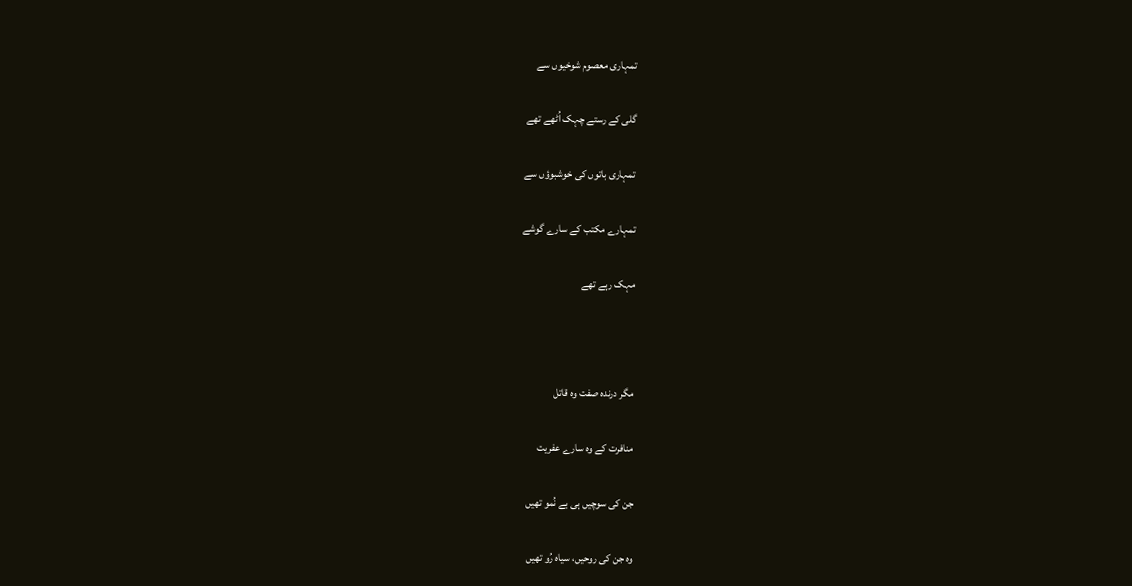تمہاری معصوم شوخیوں سے

گلی کے رستے چہک اُٹھے تھے

تمہاری باتوں کی خوشبوؤں سے

تمہارے مکتب کے سارے گوشے

مہک رہے تھے



مگر درندہ صفت وہ قاتل

منافرت کے وہ سارے عفریت

جن کی سوچیں ہی بے نُمو تھیں

وہ جن کی روحیں، سیاہ رُو تھیں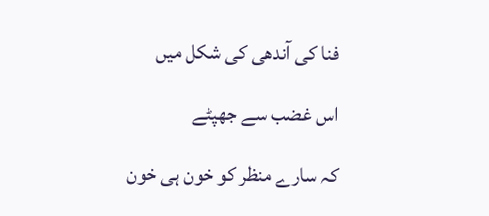فنا کی آندھی کی شکل میں

اس غضب سے جھپٹے

کہ سارے منظر کو خون ہی خون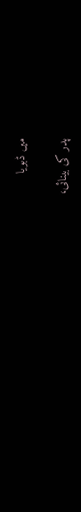میں ڈبویا

پدر کی بینائی،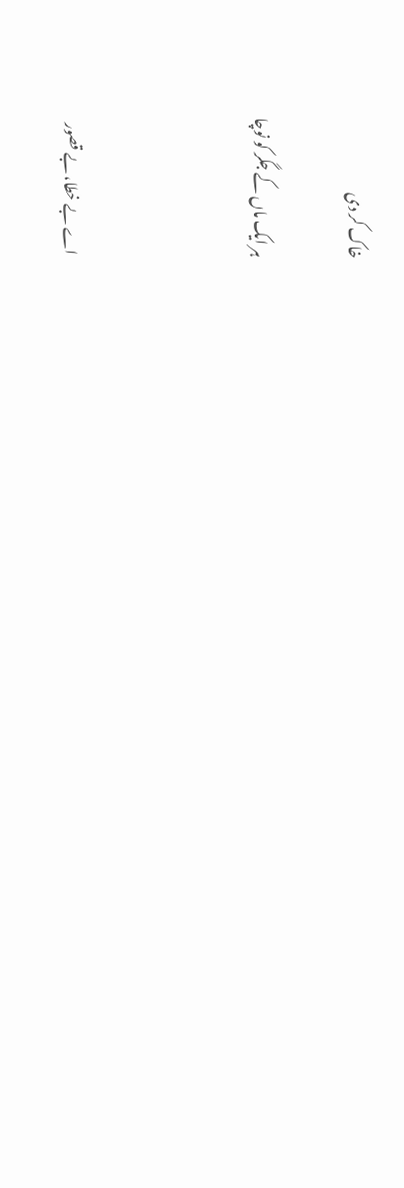خاک کر دی

ہر ایک ماں کے جگر کو نوچا



اے بے خطا، بے قصور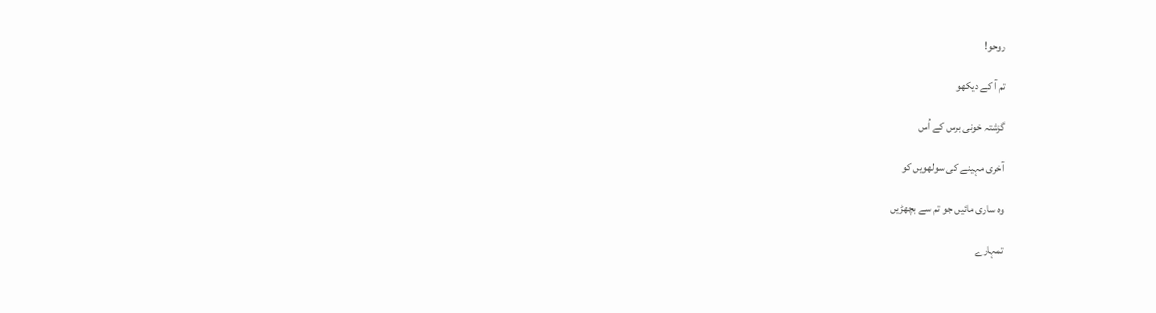روحو!

تم آ کے دیکھو

گزشتہ خونی برس کے اُس

آخری مہینے کی سولھویں کو

وہ ساری مائیں جو تم سے بچھڑیں

تمہارے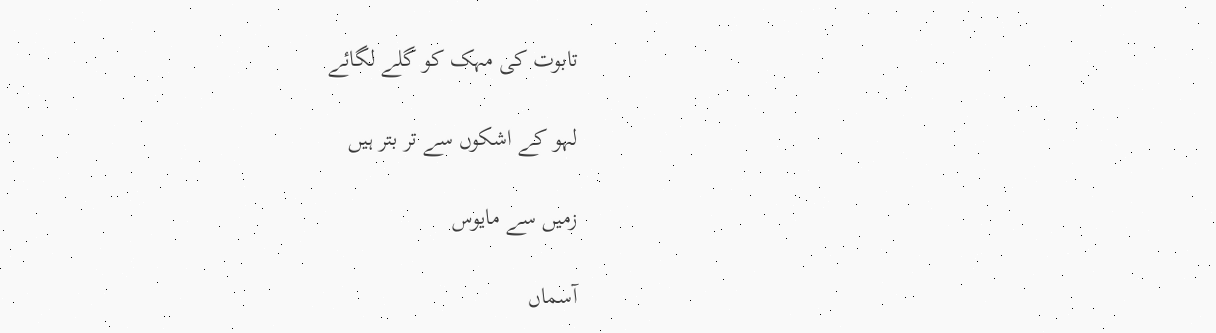تابوت کی مہک کو گلے لگائے

لہو کے اشکوں سے تر بتر ہیں

زمیں سے مایوس

آسماں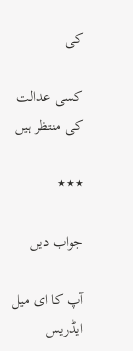کی

کسی عدالت کی منتظر ہیں

٭٭٭

جواب دیں

آپ کا ای میل ایڈریس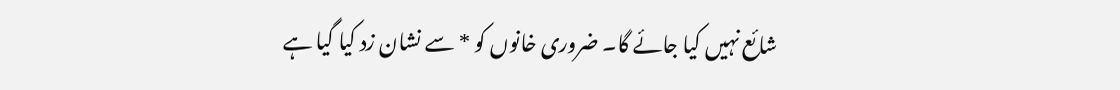شائع نہیں کیا جائے گا۔ ضروری خانوں کو * سے نشان زد کیا گیا ہے